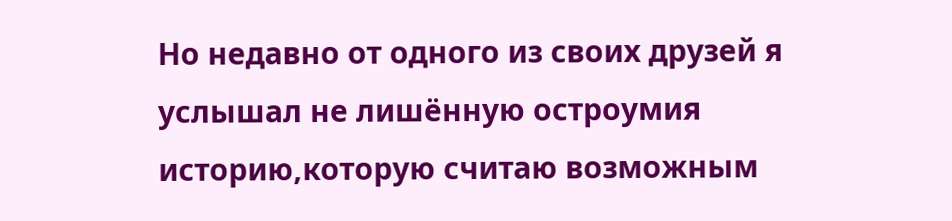Но недавно от одного из своих друзей я услышал не лишённую остроумия историю,которую считаю возможным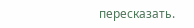пересказать.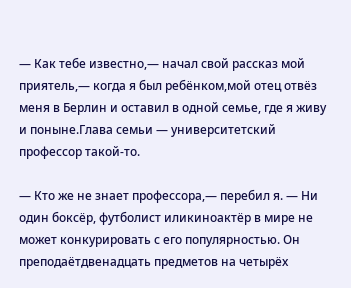— Как тебе известно,— начал свой рассказ мой приятель,— когда я был ребёнком,мой отец отвёз меня в Берлин и оставил в одной семье, где я живу и поныне.Глава семьи — университетский профессор такой-то.

— Кто же не знает профессора,— перебил я. — Ни один боксёр, футболист иликиноактёр в мире не может конкурировать с его популярностью. Он преподаётдвенадцать предметов на четырёх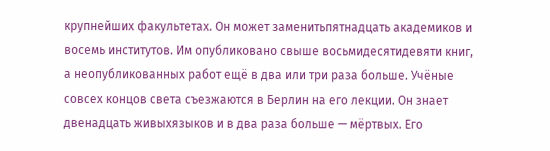крупнейших факультетах. Он может заменитьпятнадцать академиков и восемь институтов. Им опубликовано свыше восьмидесятидевяти книг, а неопубликованных работ ещё в два или три раза больше. Учёные совсех концов света съезжаются в Берлин на его лекции. Он знает двенадцать живыхязыков и в два раза больше — мёртвых. Его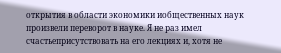открытия в области экономики иобщественных наук произвели переворот в науке. Я не раз имел счастьеприсутствовать на его лекциях и, хотя не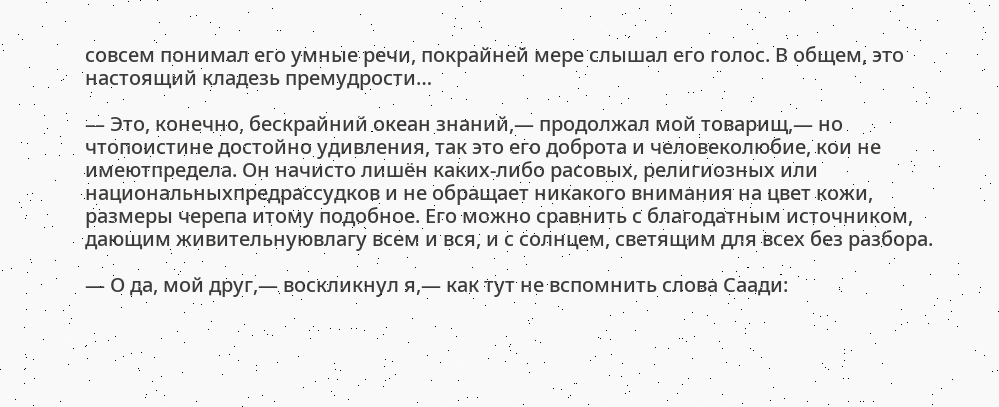совсем понимал его умные речи, покрайней мере слышал его голос. В общем, это настоящий кладезь премудрости…

— Это, конечно, бескрайний океан знаний,— продолжал мой товарищ,— но чтопоистине достойно удивления, так это его доброта и человеколюбие, кои не имеютпредела. Он начисто лишён каких-либо расовых, религиозных или национальныхпредрассудков и не обращает никакого внимания на цвет кожи, размеры черепа итому подобное. Его можно сравнить с благодатным источником, дающим живительнуювлагу всем и вся, и с солнцем, светящим для всех без разбора.

— О да, мой друг,— воскликнул я,— как тут не вспомнить слова Саади: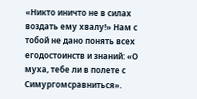«Никто иничто не в силах воздать ему хвалу!» Нам с тобой не дано понять всех егодостоинств и знаний: «О муха, тебе ли в полете с Симургомсравниться».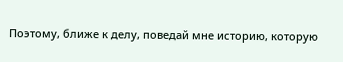Поэтому, ближе к делу, поведай мне историю, которую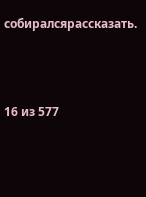собиралсярассказать.



16 из 577